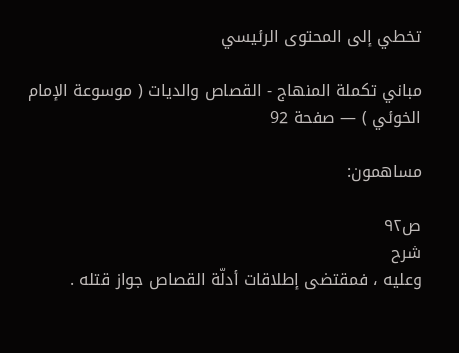تخطي إلى المحتوى الرئيسي

مباني تكملة المنهاج - القصاص والديات ( موسوعة الإمام الخوئي ) — صفحة 92

مساهمون:

ص٩٢
شرح
وعليه ، فمقتضى إطلاقات أدلّة القصاص جواز قتله .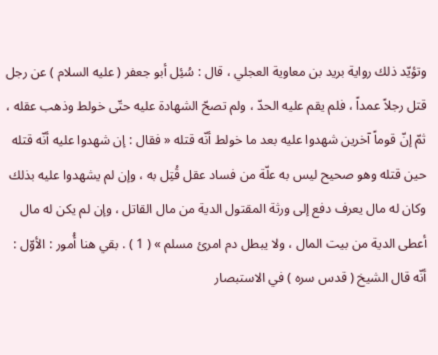وتؤيّد ذلك رواية بريد بن معاوية العجلي ، قال : سُئِل أبو جعفر ( عليه السلام ) عن رجل قتل رجلاً عمداً ، فلم يقم عليه الحدّ ، ولم تصحّ الشهادة عليه حتّى خولط وذهب عقله ، ثمّ إنّ قوماً آخرين شهدوا عليه بعد ما خولط أنّه قتله « فقال : إن شهدوا عليه أنّه قتله حين قتله وهو صحيح ليس به علّة من فساد عقل قُتِل به ، وإن لم يشهدوا عليه بذلك وكان له مال يعرف دفع إلى ورثة المقتول الدية من مال القاتل ، وإن لم يكن له مال أعطى الدية من بيت المال ، ولا يبطل دم امرئ مسلم » ( 1 ) . بقي هنا أُمور : الأوّل : أنّه قال الشيخ ( قدس سره ) في الاستبصار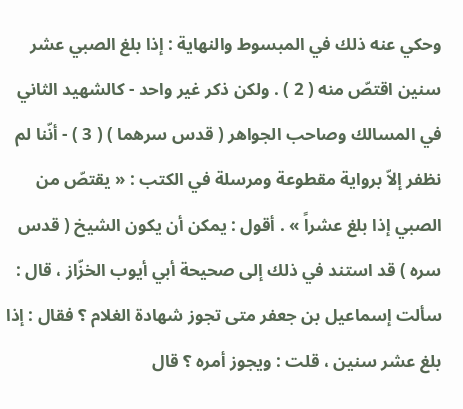وحكي عنه ذلك في المبسوط والنهاية : إذا بلغ الصبي عشر سنين اقتصّ منه ( 2 ) . ولكن ذكر غير واحد - كالشهيد الثاني في المسالك وصاحب الجواهر ( قدس سرهما ) ( 3 ) - أنّنا لم نظفر إلاّ برواية مقطوعة ومرسلة في الكتب : « يقتصّ من الصبي إذا بلغ عشراً » . أقول : يمكن أن يكون الشيخ ( قدس سره ) قد استند في ذلك إلى صحيحة أبي أيوب الخزّاز ، قال : سألت إسماعيل بن جعفر متى تجوز شهادة الغلام ؟ فقال : إذا بلغ عشر سنين ، قلت : ويجوز أمره ؟ قال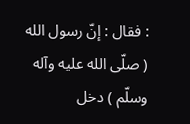: فقال : إنّ رسول الله ( صلّى الله عليه وآله وسلّم ) دخل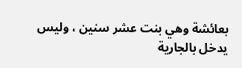بعائشة وهي بنت عشر سنين ، وليس يدخل بالجارية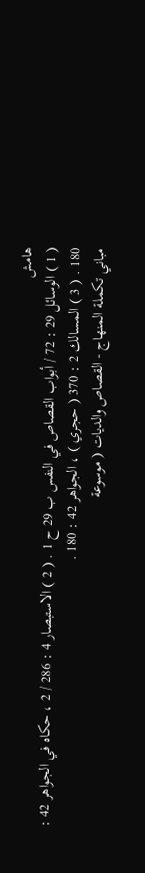هامش
( 1 ) الوسائل 29 : 72 / أبواب القصاص في النفس ب 29 ح 1 . ( 2 ) الاستبصار 4 : 286 / 2 ، حكاه في الجواهر 42 : 180 . ( 3 ) المسالك 2 : 370 ( حجري ) ، الجواهر 42 : 180 .
مباني تكملة المنهاج - القصاص والديات ( موسوعة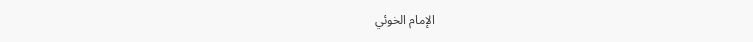الإمام الخوئي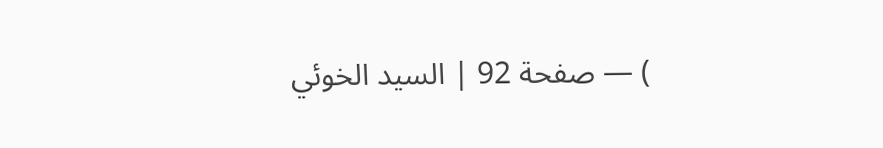) — صفحة 92 | السيد الخوئي